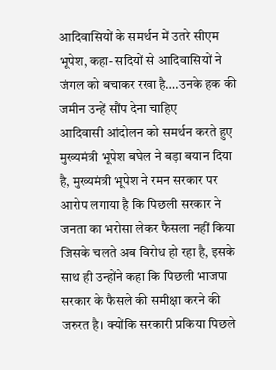आदिवासियों के समर्थन में उतरे सीएम भूपेश, कहा- सदियों से आदिवासियों ने जंगल को बचाकर रखा है….उनके हक की जमीन उन्हें सौंप देना चाहिए
आदिवासी आंदोलन को समर्थन करते हुए मुख्यमंत्री भूपेश बघेल ने बड़ा बयान दिया है, मुख्यमंत्री भूपेश ने रमन सरकार पर आरोप लगाया है कि पिछली सरकार ने जनता का भरोसा लेकर फैसला नहीं किया जिसके चलते अब विरोध हो रहा है, इसके साथ ही उन्होंने कहा कि पिछली भाजपा सरकार के फैसले की समीक्षा करने की जरुरत है। क्योंकि सरकारी प्रकिया पिछले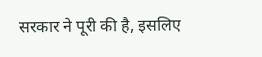सरकार ने पूरी की है, इसलिए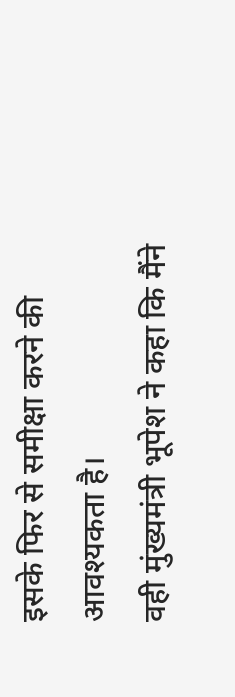इसके फिर से समीक्षा करने की आवश्यकता है।
वही मुंख्यमंत्री भूपेश ने कहा कि मैंने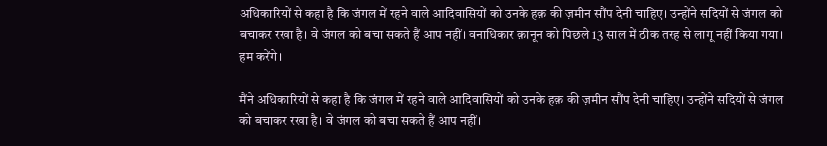अधिकारियों से कहा है कि जंगल में रहने वाले आदिवासियों को उनके हक़ की ज़मीन सौंप देनी चाहिए। उन्होंने सदियों से जंगल को बचाकर रखा है। वे जंगल को बचा सकते हैं आप नहीं। वनाधिकार क़ानून को पिछले 13 साल में ठीक तरह से लागू नहीं किया गया। हम करेंगे।

मैंने अधिकारियों से कहा है कि जंगल में रहने वाले आदिवासियों को उनके हक़ की ज़मीन सौंप देनी चाहिए। उन्होंने सदियों से जंगल को बचाकर रखा है। वे जंगल को बचा सकते हैं आप नहीं।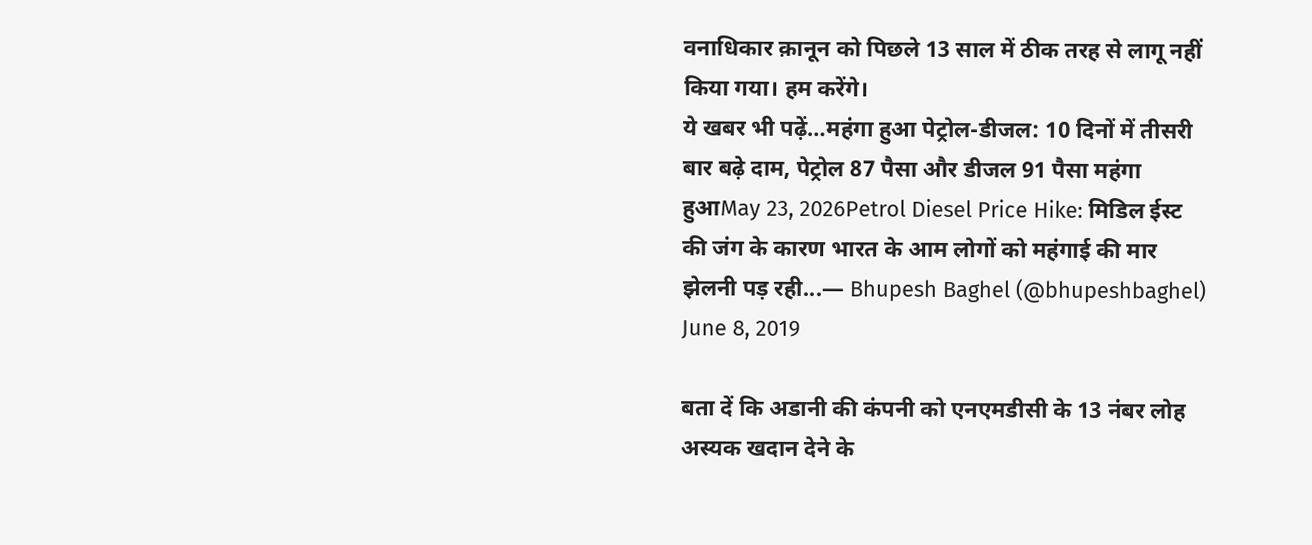वनाधिकार क़ानून को पिछले 13 साल में ठीक तरह से लागू नहीं किया गया। हम करेंगे।
ये खबर भी पढ़ें…महंगा हुआ पेट्रोल-डीजल: 10 दिनों में तीसरी बार बढ़े दाम, पेट्रोल 87 पैसा और डीजल 91 पैसा महंगा हुआMay 23, 2026Petrol Diesel Price Hike: मिडिल ईस्ट की जंग के कारण भारत के आम लोगों को महंगाई की मार झेलनी पड़ रही...— Bhupesh Baghel (@bhupeshbaghel) June 8, 2019

बता दें कि अडानी की कंपनी को एनएमडीसी के 13 नंबर लोह अस्यक खदान देने के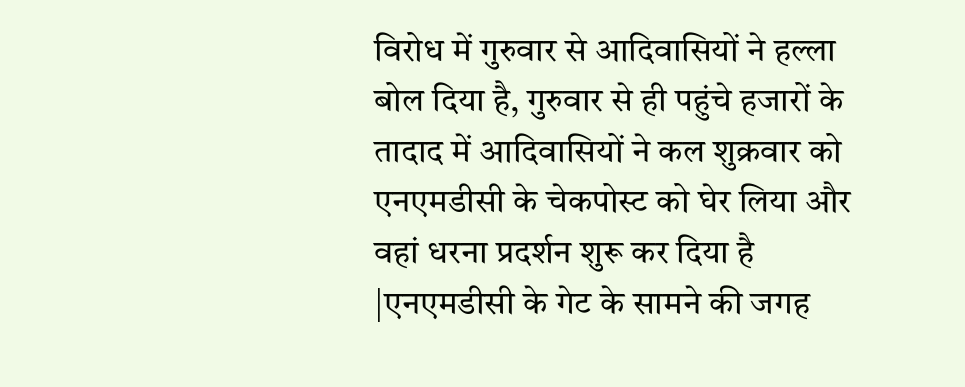विरोध में गुरुवार से आदिवासियों ने हल्ला बोल दिया है, गुरुवार से ही पहुंचे हजारों के तादाद में आदिवासियों ने कल शुक्रवार को एनएमडीसी के चेकपोस्ट को घेर लिया और वहां धरना प्रदर्शन शुरू कर दिया है |एनएमडीसी के गेट के सामने की जगह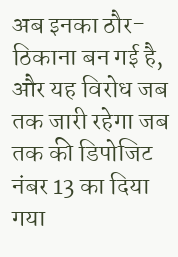अब इनका ठौर-ठिकाना बन गई है, और यह विरोध जब तक जारी रहेगा जब तक की डिपोजिट नंबर 13 का दिया गया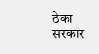ठेका सरकार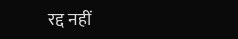रद्द नहीं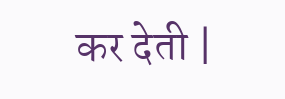कर देती |